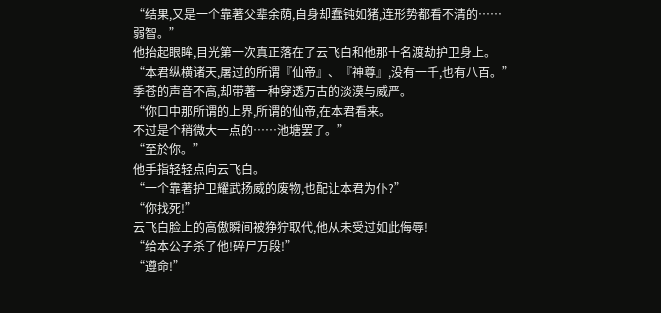“结果,又是一个靠著父辈余荫,自身却蠢钝如猪,连形势都看不清的……
弱智。”
他抬起眼眸,目光第一次真正落在了云飞白和他那十名渡劫护卫身上。
“本君纵横诸天,屠过的所谓『仙帝』、『神尊』,没有一千,也有八百。”
季苍的声音不高,却带著一种穿透万古的淡漠与威严。
“你口中那所谓的上界,所谓的仙帝,在本君看来。
不过是个稍微大一点的……池塘罢了。”
“至於你。”
他手指轻轻点向云飞白。
“一个靠著护卫耀武扬威的废物,也配让本君为仆?”
“你找死!”
云飞白脸上的高傲瞬间被狰狞取代,他从未受过如此侮辱!
“给本公子杀了他!碎尸万段!”
“遵命!”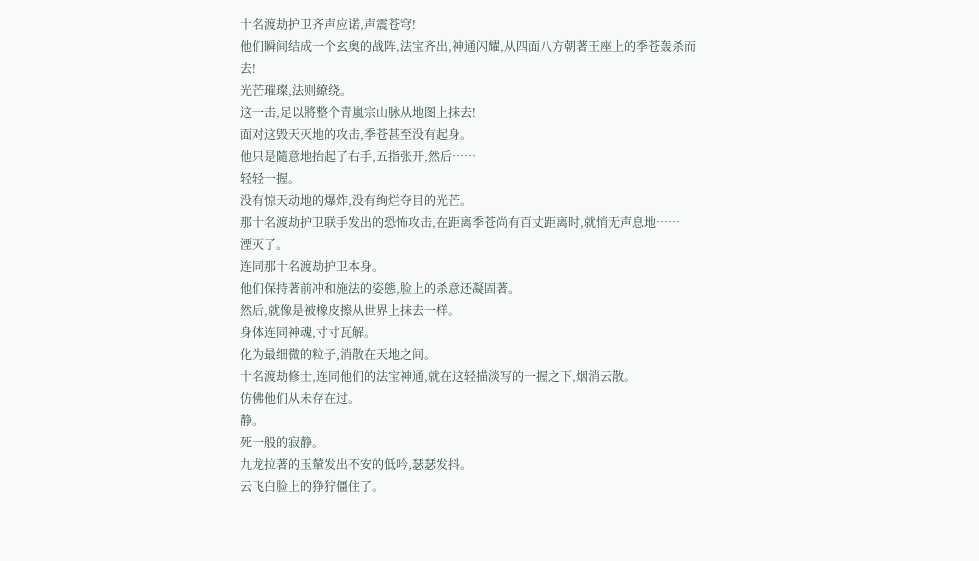十名渡劫护卫齐声应诺,声震苍穹!
他们瞬间结成一个玄奥的战阵,法宝齐出,神通闪耀,从四面八方朝著王座上的季苍轰杀而去!
光芒璀璨,法则繚绕。
这一击,足以將整个青嵐宗山脉从地图上抹去!
面对这毁天灭地的攻击,季苍甚至没有起身。
他只是隨意地抬起了右手,五指张开,然后……
轻轻一握。
没有惊天动地的爆炸,没有绚烂夺目的光芒。
那十名渡劫护卫联手发出的恐怖攻击,在距离季苍尚有百丈距离时,就悄无声息地……
湮灭了。
连同那十名渡劫护卫本身。
他们保持著前冲和施法的姿態,脸上的杀意还凝固著。
然后,就像是被橡皮擦从世界上抹去一样。
身体连同神魂,寸寸瓦解。
化为最细微的粒子,消散在天地之间。
十名渡劫修士,连同他们的法宝神通,就在这轻描淡写的一握之下,烟消云散。
仿佛他们从未存在过。
静。
死一般的寂静。
九龙拉著的玉輦发出不安的低吟,瑟瑟发抖。
云飞白脸上的狰狞僵住了。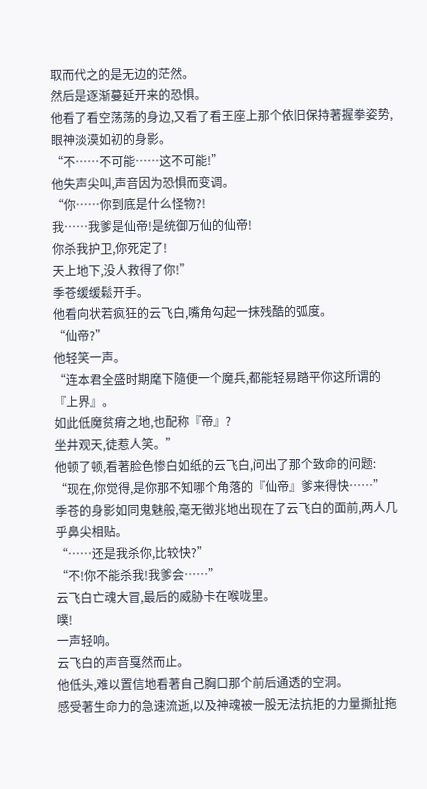取而代之的是无边的茫然。
然后是逐渐蔓延开来的恐惧。
他看了看空荡荡的身边,又看了看王座上那个依旧保持著握拳姿势,眼神淡漠如初的身影。
“不……不可能……这不可能!”
他失声尖叫,声音因为恐惧而变调。
“你……你到底是什么怪物?!
我……我爹是仙帝!是统御万仙的仙帝!
你杀我护卫,你死定了!
天上地下,没人救得了你!”
季苍缓缓鬆开手。
他看向状若疯狂的云飞白,嘴角勾起一抹残酷的弧度。
“仙帝?”
他轻笑一声。
“连本君全盛时期麾下隨便一个魔兵,都能轻易踏平你这所谓的『上界』。
如此低魔贫瘠之地,也配称『帝』?
坐井观天,徒惹人笑。”
他顿了顿,看著脸色惨白如纸的云飞白,问出了那个致命的问题:
“现在,你觉得,是你那不知哪个角落的『仙帝』爹来得快……”
季苍的身影如同鬼魅般,毫无徵兆地出现在了云飞白的面前,两人几乎鼻尖相贴。
“……还是我杀你,比较快?”
“不!你不能杀我!我爹会……”
云飞白亡魂大冒,最后的威胁卡在喉咙里。
噗!
一声轻响。
云飞白的声音戛然而止。
他低头,难以置信地看著自己胸口那个前后通透的空洞。
感受著生命力的急速流逝,以及神魂被一股无法抗拒的力量撕扯拖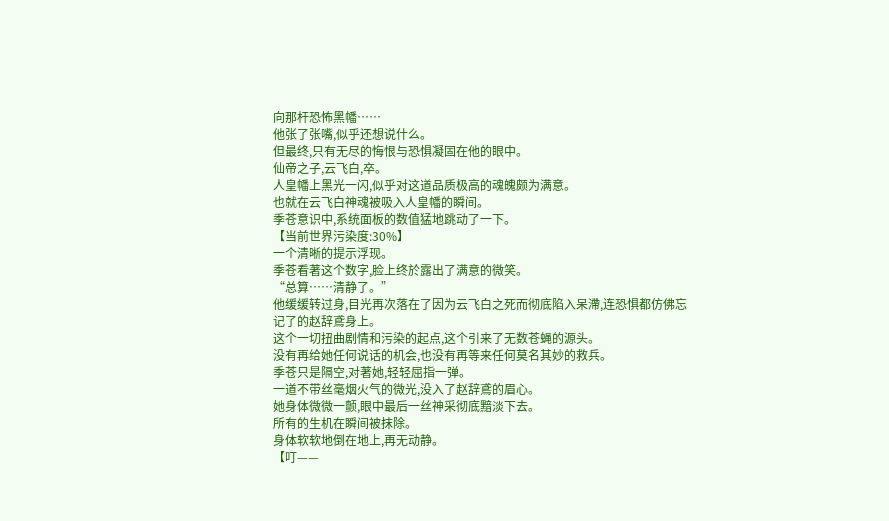向那杆恐怖黑幡……
他张了张嘴,似乎还想说什么。
但最终,只有无尽的悔恨与恐惧凝固在他的眼中。
仙帝之子,云飞白,卒。
人皇幡上黑光一闪,似乎对这道品质极高的魂魄颇为满意。
也就在云飞白神魂被吸入人皇幡的瞬间。
季苍意识中,系统面板的数值猛地跳动了一下。
【当前世界污染度:30%】
一个清晰的提示浮现。
季苍看著这个数字,脸上终於露出了满意的微笑。
“总算……清静了。”
他缓缓转过身,目光再次落在了因为云飞白之死而彻底陷入呆滯,连恐惧都仿佛忘记了的赵辞鳶身上。
这个一切扭曲剧情和污染的起点,这个引来了无数苍蝇的源头。
没有再给她任何说话的机会,也没有再等来任何莫名其妙的救兵。
季苍只是隔空,对著她,轻轻屈指一弹。
一道不带丝毫烟火气的微光,没入了赵辞鳶的眉心。
她身体微微一颤,眼中最后一丝神采彻底黯淡下去。
所有的生机在瞬间被抹除。
身体软软地倒在地上,再无动静。
【叮——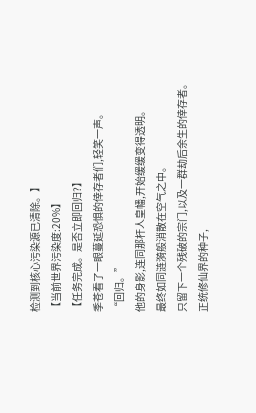检测到核心污染源已清除。】
【当前世界污染度:20%】
【任务完成。是否立即回归?】
季苍看了一眼蔓延恐惧的倖存者们,轻笑一声。
“回归。”
他的身影,连同那杆人皇幡,开始缓缓变得透明。
最终如同涟漪般消散在空气之中。
只留下一个残破的宗门,以及一群劫后余生的倖存者。
正统修仙界的种子,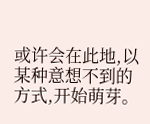或许会在此地,以某种意想不到的方式,开始萌芽。